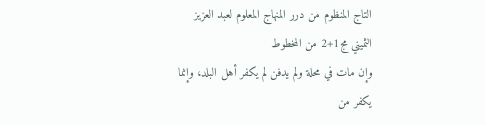التاج المنظوم من درر المنهاج المعلوم لعبد العزيز الثميني مج1+2 من المخطوط
وإن مات في محلة ولم يدفن لم يكفر أهل البلد، وإنما يكفر من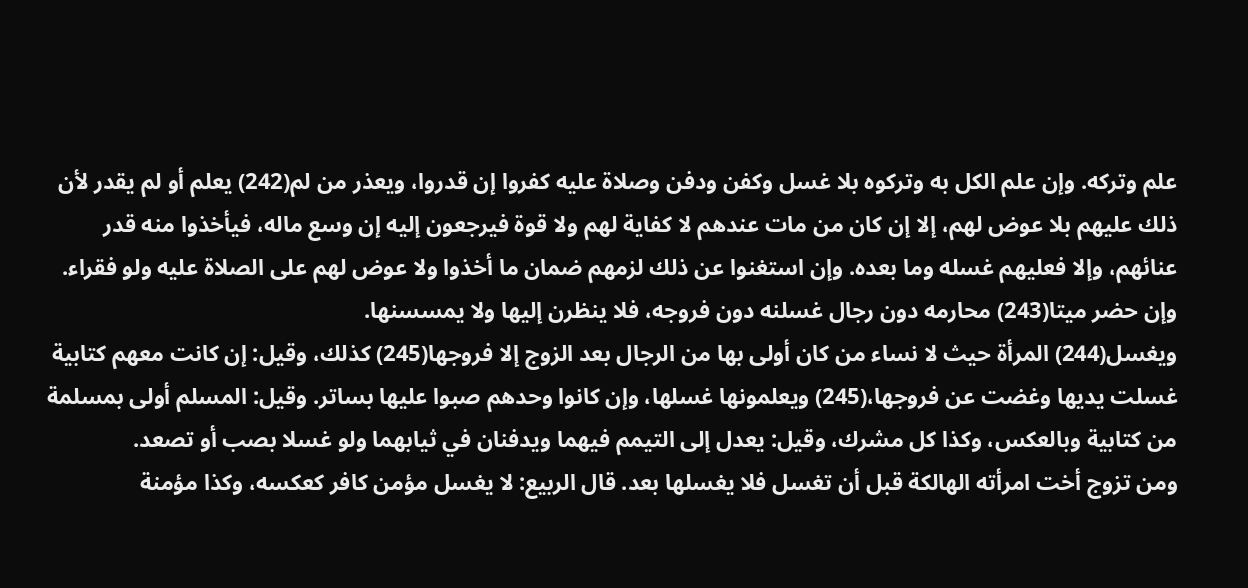علم وتركه. وإن علم الكل به وتركوه بلا غسل وكفن ودفن وصلاة عليه كفروا إن قدروا، ويعذر من لم(242) يعلم أو لم يقدر لأن ذلك عليهم بلا عوض لهم، إلا إن كان من مات عندهم لا كفاية لهم ولا قوة فيرجعون إليه إن وسع ماله، فيأخذوا منه قدر عنائهم، وإلا فعليهم غسله وما بعده. وإن استغنوا عن ذلك لزمهم ضمان ما أخذوا ولا عوض لهم على الصلاة عليه ولو فقراء.
وإن حضر ميتا(243) محارمه دون رجال غسلنه دون فروجه، فلا ينظرن إليها ولا يمسسنها.
ويغسل(244) المرأة حيث لا نساء من كان أولى بها من الرجال بعد الزوج إلا فروجها(245) كذلك، وقيل: إن كانت معهم كتابية غسلت يديها وغضت عن فروجها،(245) ويعلمونها غسلها، وإن كانوا وحدهم صبوا عليها بساتر. وقيل: المسلم أولى بمسلمة من كتابية وبالعكس، وكذا كل مشرك، وقيل: يعدل إلى التيمم فيهما ويدفنان في ثيابهما ولو غسلا بصب أو تصعد.
ومن تزوج أخت امرأته الهالكة قبل أن تغسل فلا يغسلها بعد. قال الربيع: لا يغسل مؤمن كافر كعكسه، وكذا مؤمنة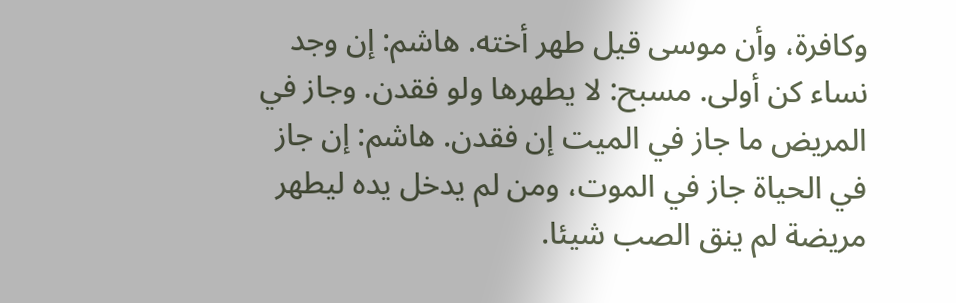وكافرة، وأن موسى قيل طهر أخته. هاشم: إن وجد نساء كن أولى. مسبح: لا يطهرها ولو فقدن. وجاز في المريض ما جاز في الميت إن فقدن. هاشم: إن جاز في الحياة جاز في الموت، ومن لم يدخل يده ليطهر مريضة لم ينق الصب شيئا.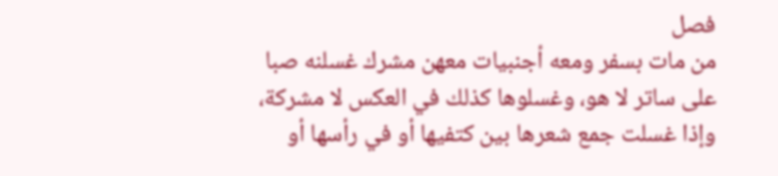فصل
من مات بسفر ومعه أجنبيات معهن مشرك غسلنه صبا على ساتر لا هو، وغسلوها كذلك في العكس لا مشركة، وإذا غسلت جمع شعرها بين كتفيها أو في رأسها أو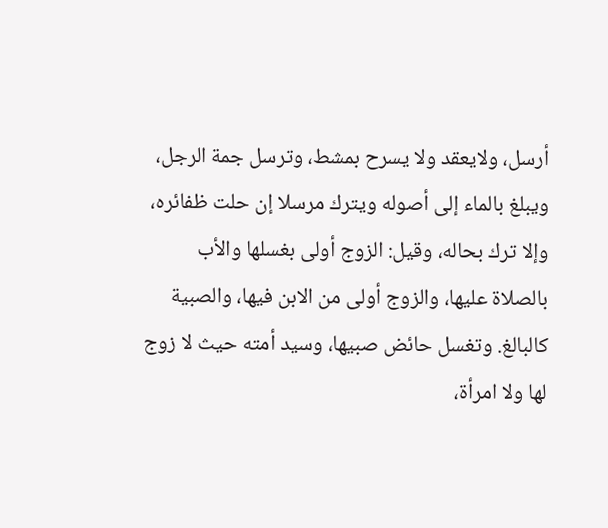أرسل، ولايعقد ولا يسرح بمشط، وترسل جمة الرجل، ويبلغ بالماء إلى أصوله ويترك مرسلا إن حلت ظفائره، وإلا ترك بحاله، وقيل: الزوج أولى بغسلها والأب بالصلاة عليها، والزوج أولى من الابن فيها، والصبية كالبالغ. وتغسل حائض صبيها، وسيد أمته حيث لا زوج لها ولا امرأة،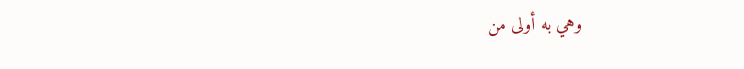وهي به أولى من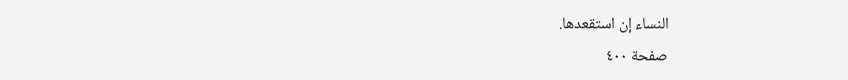النساء إن استقعدها.
صفحة ٤٠٠